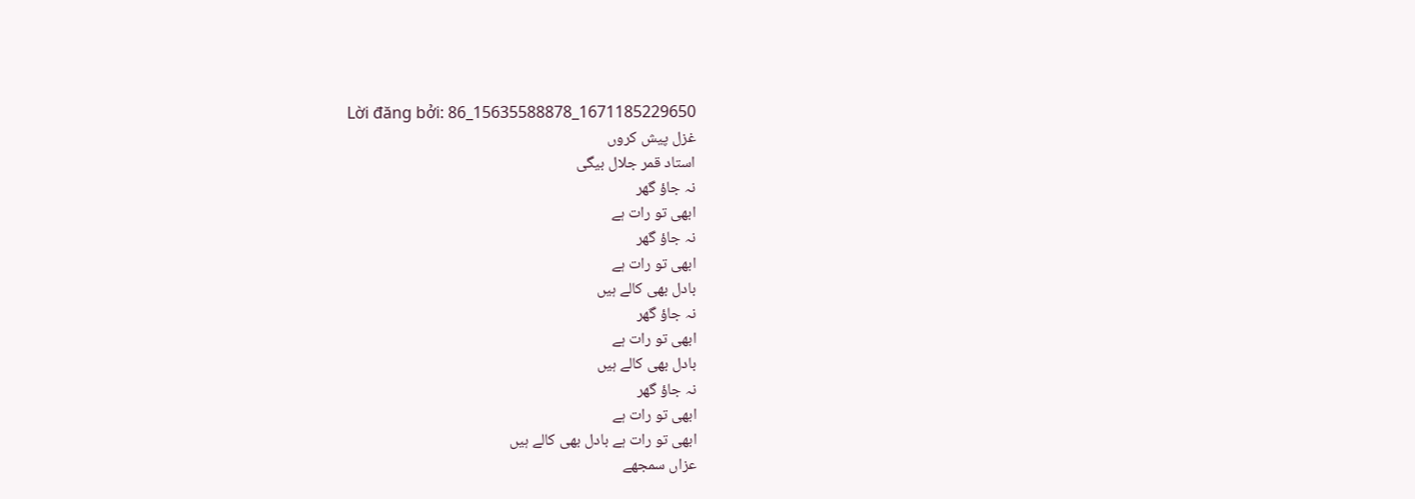Lời đăng bởi: 86_15635588878_1671185229650
غزل پیش کروں
استاد قمر جلال بیگی
نہ جاؤ گھر
ابھی تو رات ہے
نہ جاؤ گھر
ابھی تو رات ہے
بادل بھی کالے ہیں
نہ جاؤ گھر
ابھی تو رات ہے
بادل بھی کالے ہیں
نہ جاؤ گھر
ابھی تو رات ہے
ابھی تو رات ہے بادل بھی کالے ہیں
عزاں سمجھے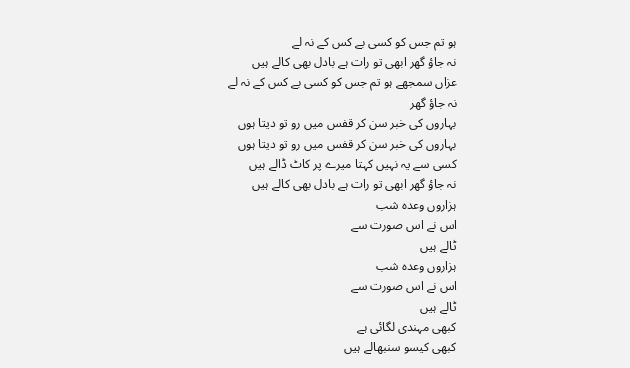ہو تم جس کو کسی بے کس کے نہ لے
نہ جاؤ گھر ابھی تو رات ہے بادل بھی کالے ہیں
عزاں سمجھے ہو تم جس کو کسی بے کس کے نہ لے
نہ جاؤ گھر
بہاروں کی خبر سن کر قفس میں رو تو دیتا ہوں
بہاروں کی خبر سن کر قفس میں رو تو دیتا ہوں
کسی سے یہ نہیں کہتا میرے پر کاٹ ڈالے ہیں
نہ جاؤ گھر ابھی تو رات ہے بادل بھی کالے ہیں
ہزاروں وعدہ شب
اس نے اس صورت سے
ٹالے ہیں
ہزاروں وعدہ شب
اس نے اس صورت سے
ٹالے ہیں
کبھی مہندی لگائی ہے
کبھی کیسو سنبھالے ہیں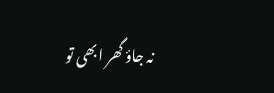نہ جاؤ گھر ابھی تو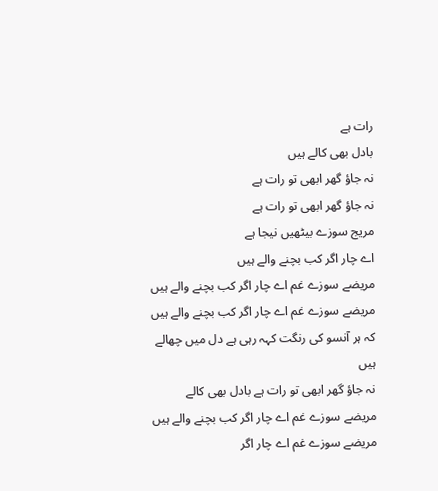رات ہے
بادل بھی کالے ہیں
نہ جاؤ گھر ابھی تو رات ہے
نہ جاؤ گھر ابھی تو رات ہے
مریج سوزے بیٹھیں نیجا ہے
اے چار اگر کب بچنے والے ہیں
مریضے سوزے غم اے چار اگر کب بچنے والے ہیں
مریضے سوزے غم اے چار اگر کب بچنے والے ہیں
کہ ہر آنسو کی رنگت کہہ رہی ہے دل میں چھالے ہیں
نہ جاؤ گھر ابھی تو رات ہے بادل بھی کالے
مریضے سوزے غم اے چار اگر کب بچنے والے ہیں
مریضے سوزے غم اے چار اگر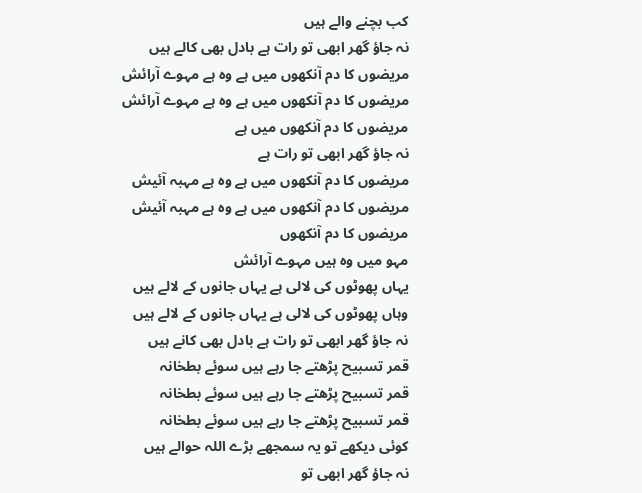کب بچنے والے ہیں
نہ جاؤ گھر ابھی تو رات ہے بادل بھی کالے ہیں
مریضوں کا دم آنکھوں میں ہے وہ ہے مہوے آرائش
مریضوں کا دم آنکھوں میں ہے وہ ہے مہوے آرائش
مریضوں کا دم آنکھوں میں ہے
نہ جاؤ گھر ابھی تو رات ہے
مریضوں کا دم آنکھوں میں ہے وہ ہے مہبہ آئیش
مریضوں کا دم آنکھوں میں ہے وہ ہے مہبہ آئیش
مریضوں کا دم آنکھوں
مہو میں وہ ہیں مہوے آرائش
یہاں پھوٹوں کی لالی ہے یہاں جانوں کے لالے ہیں
وہاں پھوٹوں کی لالی ہے یہاں جانوں کے لالے ہیں
نہ جاؤ گھر ابھی تو رات ہے بادل بھی کانے ہیں
قمر تسبیح پڑھتے جا رہے ہیں سوئے بطخانہ
قمر تسبیح پڑھتے جا رہے ہیں سوئے بطخانہ
قمر تسبیح پڑھتے جا رہے ہیں سوئے بطخانہ
کوئی دیکھے تو یہ سمجھے بڑے اللہ حوالے ہیں
نہ جاؤ گھر ابھی تو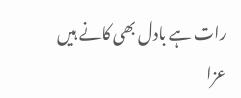رات ہے بادل بھی کانے ہیں
عزا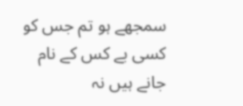سمجھے ہو تم جس کو کسی بے کس کے نام
جانے ہیں نہ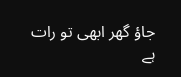جاؤ گھر ابھی تو رات ہے